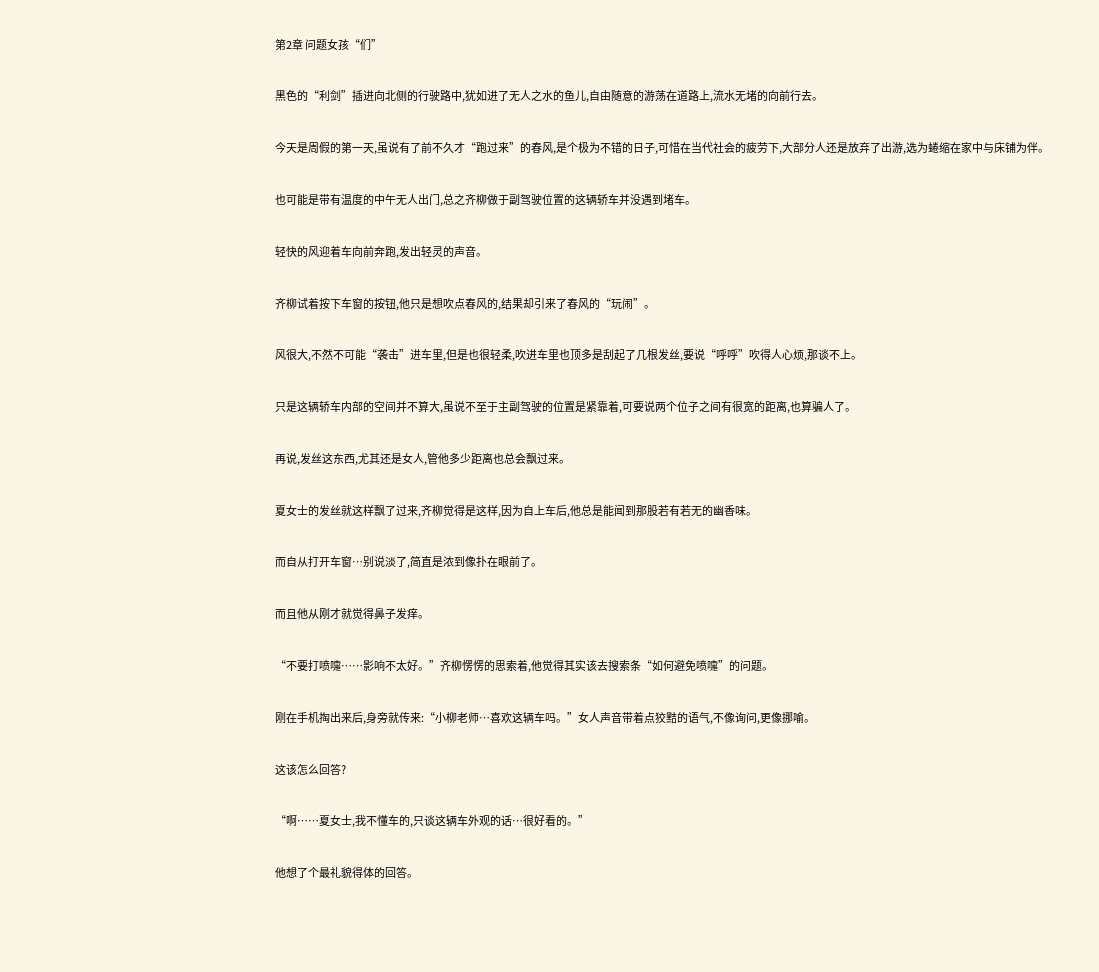第2章 问题女孩“们”

黑色的“利剑”插进向北侧的行驶路中,犹如进了无人之水的鱼儿,自由随意的游荡在道路上,流水无堵的向前行去。

今天是周假的第一天,虽说有了前不久才“跑过来”的春风,是个极为不错的日子,可惜在当代社会的疲劳下,大部分人还是放弃了出游,选为蜷缩在家中与床铺为伴。

也可能是带有温度的中午无人出门,总之齐柳做于副驾驶位置的这辆轿车并没遇到堵车。

轻快的风迎着车向前奔跑,发出轻灵的声音。

齐柳试着按下车窗的按钮,他只是想吹点春风的,结果却引来了春风的“玩闹”。

风很大,不然不可能“袭击”进车里,但是也很轻柔,吹进车里也顶多是刮起了几根发丝,要说“呼呼”吹得人心烦,那谈不上。

只是这辆轿车内部的空间并不算大,虽说不至于主副驾驶的位置是紧靠着,可要说两个位子之间有很宽的距离,也算骗人了。

再说,发丝这东西,尤其还是女人,管他多少距离也总会飘过来。

夏女士的发丝就这样飘了过来,齐柳觉得是这样,因为自上车后,他总是能闻到那股若有若无的幽香味。

而自从打开车窗…别说淡了,简直是浓到像扑在眼前了。

而且他从刚才就觉得鼻子发痒。

“不要打喷嚏……影响不太好。”齐柳愣愣的思索着,他觉得其实该去搜索条“如何避免喷嚏”的问题。

刚在手机掏出来后,身旁就传来:“小柳老师…喜欢这辆车吗。”女人声音带着点狡黠的语气,不像询问,更像挪喻。

这该怎么回答?

“啊……夏女士,我不懂车的,只谈这辆车外观的话…很好看的。”

他想了个最礼貌得体的回答。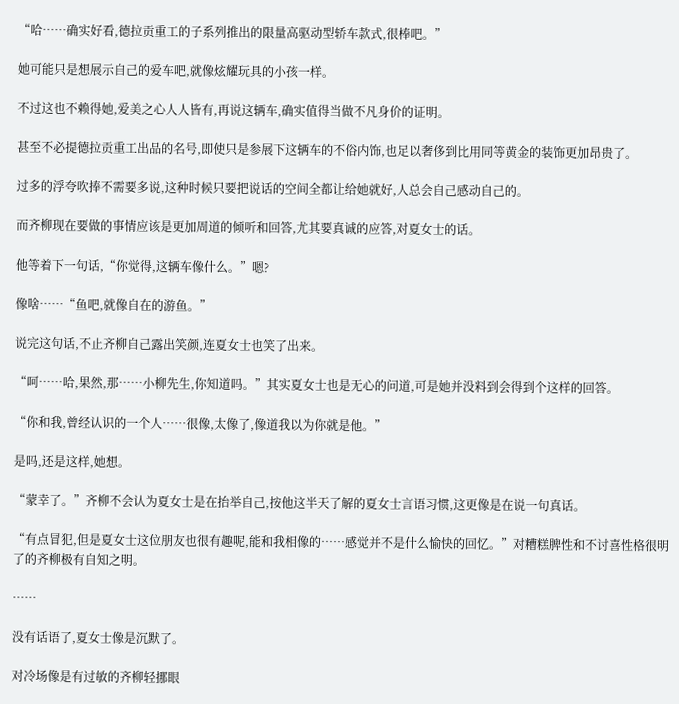“哈……确实好看,德拉贡重工的子系列推出的限量高驱动型轿车款式,很棒吧。”

她可能只是想展示自己的爱车吧,就像炫耀玩具的小孩一样。

不过这也不赖得她,爱美之心人人皆有,再说这辆车,确实值得当做不凡身价的证明。

甚至不必提德拉贡重工出品的名号,即使只是参展下这辆车的不俗内饰,也足以奢侈到比用同等黄金的装饰更加昂贵了。

过多的浮夸吹捧不需要多说,这种时候只要把说话的空间全都让给她就好,人总会自己感动自己的。

而齐柳现在要做的事情应该是更加周道的倾听和回答,尤其要真诚的应答,对夏女士的话。

他等着下一句话,“你觉得,这辆车像什么。”嗯?

像啥……“鱼吧,就像自在的游鱼。”

说完这句话,不止齐柳自己露出笑颜,连夏女士也笑了出来。

“呵……哈,果然,那……小柳先生,你知道吗。”其实夏女士也是无心的问道,可是她并没料到会得到个这样的回答。

“你和我,曾经认识的一个人……很像,太像了,像道我以为你就是他。”

是吗,还是这样,她想。

“蒙幸了。”齐柳不会认为夏女士是在抬举自己,按他这半天了解的夏女士言语习惯,这更像是在说一句真话。

“有点冒犯,但是夏女士这位朋友也很有趣呢,能和我相像的……感觉并不是什么愉快的回忆。”对糟糕脾性和不讨喜性格很明了的齐柳极有自知之明。

……

没有话语了,夏女士像是沉默了。

对冷场像是有过敏的齐柳轻挪眼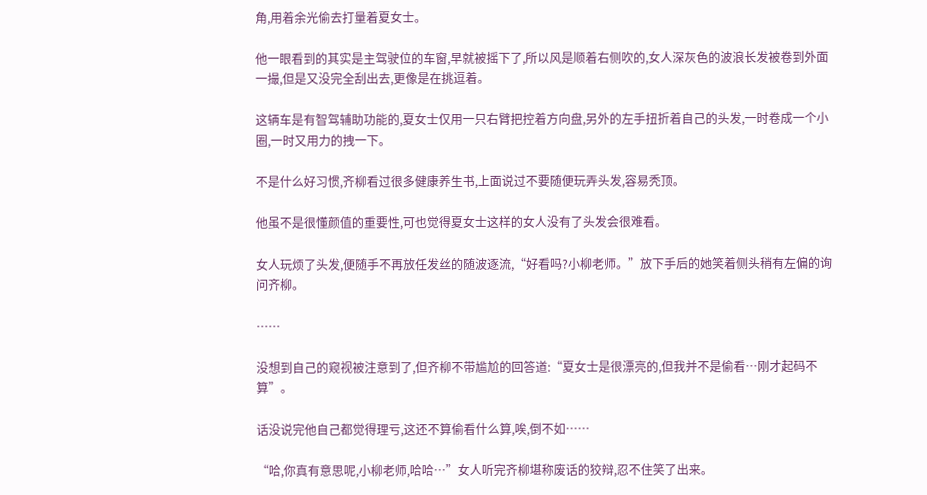角,用着余光偷去打量着夏女士。

他一眼看到的其实是主驾驶位的车窗,早就被摇下了,所以风是顺着右侧吹的,女人深灰色的波浪长发被卷到外面一撮,但是又没完全刮出去,更像是在挑逗着。

这辆车是有智驾辅助功能的,夏女士仅用一只右臂把控着方向盘,另外的左手扭折着自己的头发,一时卷成一个小圈,一时又用力的拽一下。

不是什么好习惯,齐柳看过很多健康养生书,上面说过不要随便玩弄头发,容易秃顶。

他虽不是很懂颜值的重要性,可也觉得夏女士这样的女人没有了头发会很难看。

女人玩烦了头发,便随手不再放任发丝的随波逐流,“好看吗?小柳老师。”放下手后的她笑着侧头稍有左偏的询问齐柳。

……

没想到自己的窥视被注意到了,但齐柳不带尴尬的回答道:“夏女士是很漂亮的,但我并不是偷看…刚才起码不算”。

话没说完他自己都觉得理亏,这还不算偷看什么算,唉,倒不如……

“哈,你真有意思呢,小柳老师,哈哈…”女人听完齐柳堪称废话的狡辩,忍不住笑了出来。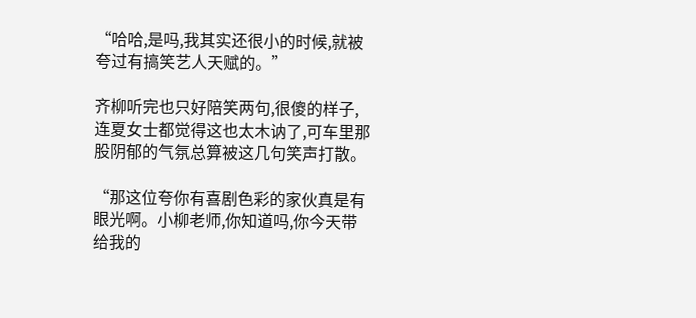“哈哈,是吗,我其实还很小的时候,就被夸过有搞笑艺人天赋的。”

齐柳听完也只好陪笑两句,很傻的样子,连夏女士都觉得这也太木讷了,可车里那股阴郁的气氛总算被这几句笑声打散。

“那这位夸你有喜剧色彩的家伙真是有眼光啊。小柳老师,你知道吗,你今天带给我的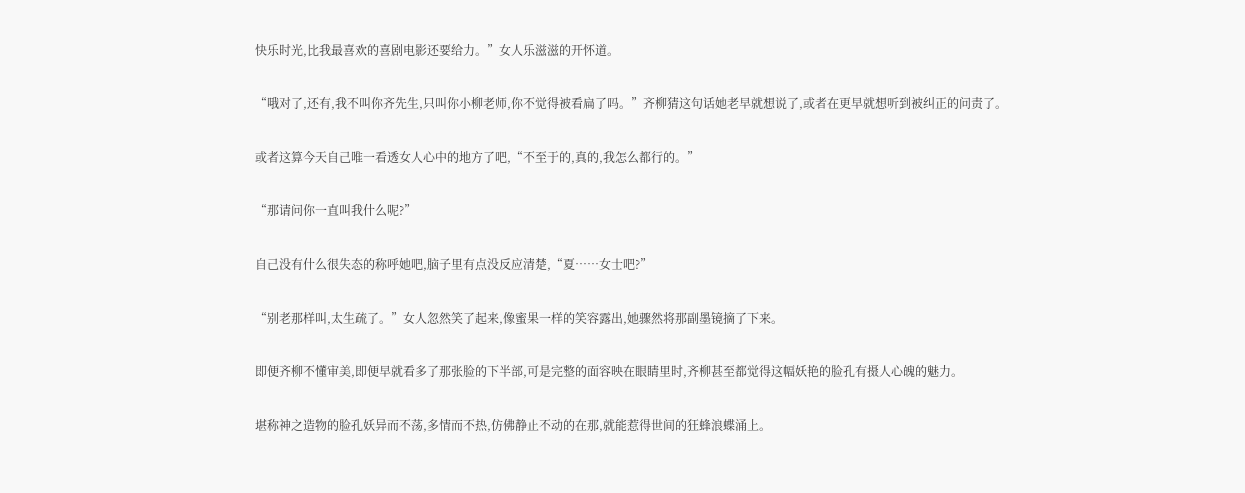快乐时光,比我最喜欢的喜剧电影还要给力。”女人乐滋滋的开怀道。

“哦对了,还有,我不叫你齐先生,只叫你小柳老师,你不觉得被看扁了吗。”齐柳猜这句话她老早就想说了,或者在更早就想听到被纠正的问责了。

或者这算今天自己唯一看透女人心中的地方了吧,“不至于的,真的,我怎么都行的。”

“那请问你一直叫我什么呢?”

自己没有什么很失态的称呼她吧,脑子里有点没反应清楚,“夏……女士吧?”

“别老那样叫,太生疏了。”女人忽然笑了起来,像蜜果一样的笑容露出,她骤然将那副墨镜摘了下来。

即便齐柳不懂审美,即便早就看多了那张脸的下半部,可是完整的面容映在眼睛里时,齐柳甚至都觉得这幅妖艳的脸孔有摄人心魄的魅力。

堪称神之造物的脸孔妖异而不荡,多情而不热,仿佛静止不动的在那,就能惹得世间的狂蜂浪蝶涌上。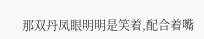那双丹凤眼明明是笑着,配合着嘴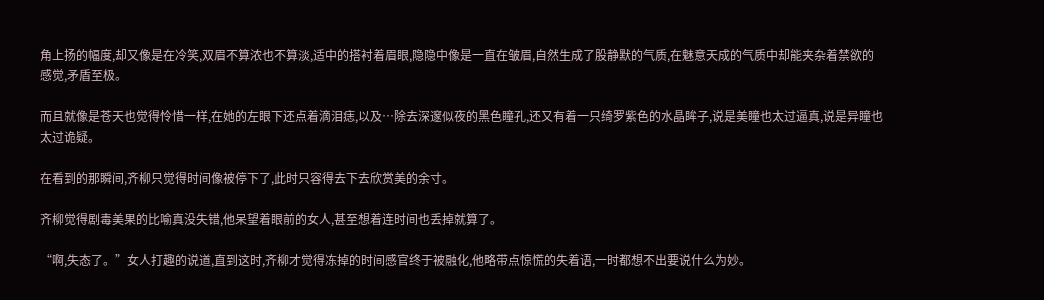角上扬的幅度,却又像是在冷笑,双眉不算浓也不算淡,适中的搭衬着眉眼,隐隐中像是一直在皱眉,自然生成了股静默的气质,在魅意天成的气质中却能夹杂着禁欲的感觉,矛盾至极。

而且就像是苍天也觉得怜惜一样,在她的左眼下还点着滴泪痣,以及…除去深邃似夜的黑色瞳孔,还又有着一只绮罗紫色的水晶眸子,说是美瞳也太过逼真,说是异瞳也太过诡疑。

在看到的那瞬间,齐柳只觉得时间像被停下了,此时只容得去下去欣赏美的余寸。

齐柳觉得剧毒美果的比喻真没失错,他呆望着眼前的女人,甚至想着连时间也丢掉就算了。

“啊,失态了。”女人打趣的说道,直到这时,齐柳才觉得冻掉的时间感官终于被融化,他略带点惊慌的失着语,一时都想不出要说什么为妙。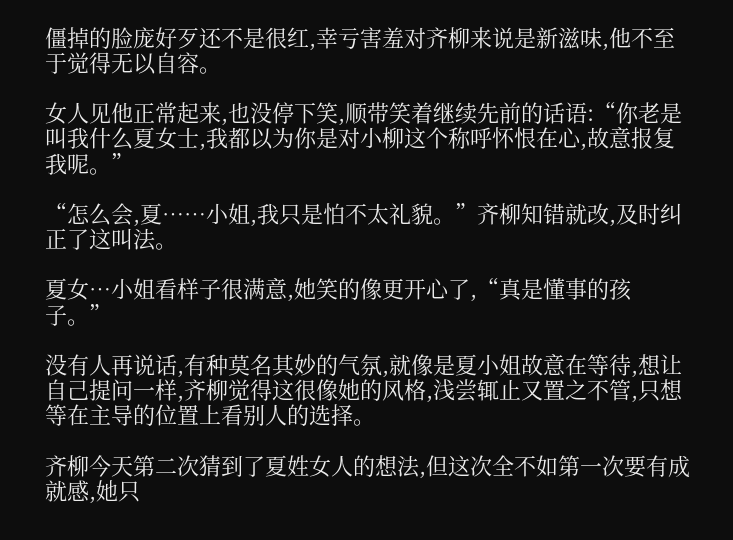僵掉的脸庞好歹还不是很红,幸亏害羞对齐柳来说是新滋味,他不至于觉得无以自容。

女人见他正常起来,也没停下笑,顺带笑着继续先前的话语:“你老是叫我什么夏女士,我都以为你是对小柳这个称呼怀恨在心,故意报复我呢。”

“怎么会,夏……小姐,我只是怕不太礼貌。”齐柳知错就改,及时纠正了这叫法。

夏女…小姐看样子很满意,她笑的像更开心了,“真是懂事的孩子。”

没有人再说话,有种莫名其妙的气氛,就像是夏小姐故意在等待,想让自己提问一样,齐柳觉得这很像她的风格,浅尝辄止又置之不管,只想等在主导的位置上看别人的选择。

齐柳今天第二次猜到了夏姓女人的想法,但这次全不如第一次要有成就感,她只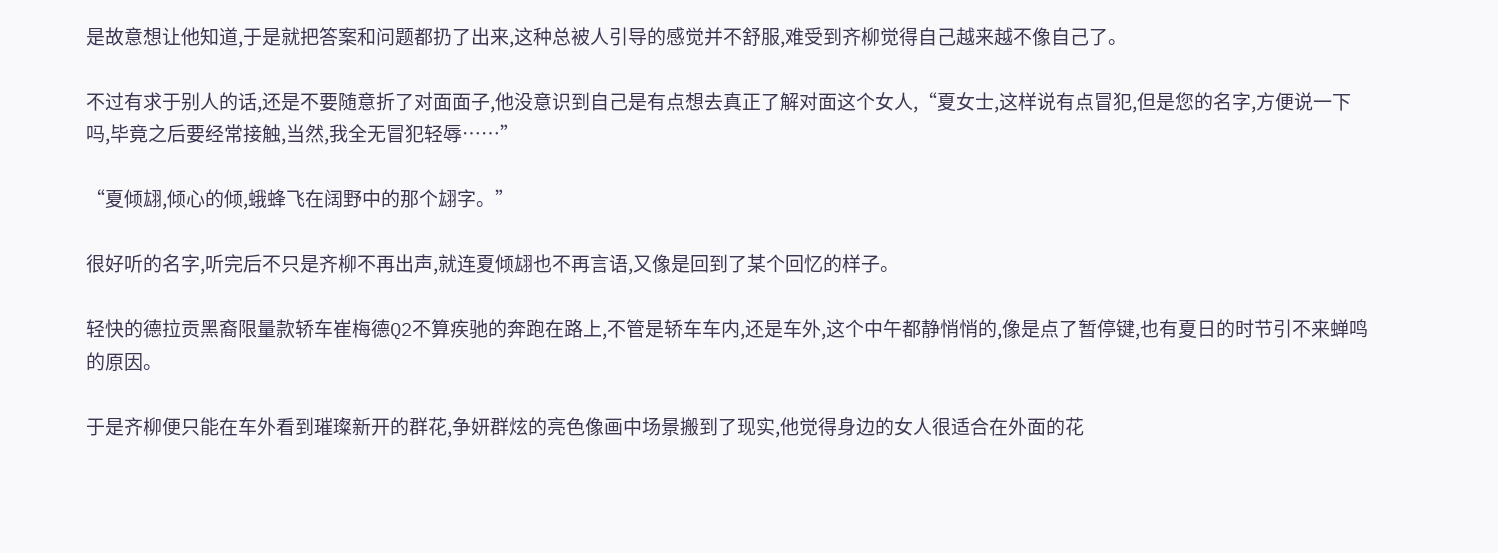是故意想让他知道,于是就把答案和问题都扔了出来,这种总被人引导的感觉并不舒服,难受到齐柳觉得自己越来越不像自己了。

不过有求于别人的话,还是不要随意折了对面面子,他没意识到自己是有点想去真正了解对面这个女人,“夏女士,这样说有点冒犯,但是您的名字,方便说一下吗,毕竟之后要经常接触,当然,我全无冒犯轻辱……”

“夏倾翃,倾心的倾,蛾蜂飞在阔野中的那个翃字。”

很好听的名字,听完后不只是齐柳不再出声,就连夏倾翃也不再言语,又像是回到了某个回忆的样子。

轻快的德拉贡黑裔限量款轿车崔梅德Q2不算疾驰的奔跑在路上,不管是轿车车内,还是车外,这个中午都静悄悄的,像是点了暂停键,也有夏日的时节引不来蝉鸣的原因。

于是齐柳便只能在车外看到璀璨新开的群花,争妍群炫的亮色像画中场景搬到了现实,他觉得身边的女人很适合在外面的花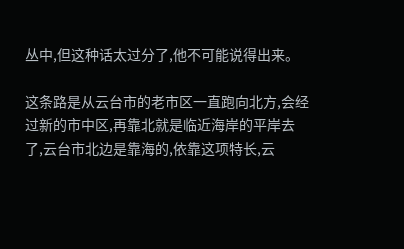丛中,但这种话太过分了,他不可能说得出来。

这条路是从云台市的老市区一直跑向北方,会经过新的市中区,再靠北就是临近海岸的平岸去了,云台市北边是靠海的,依靠这项特长,云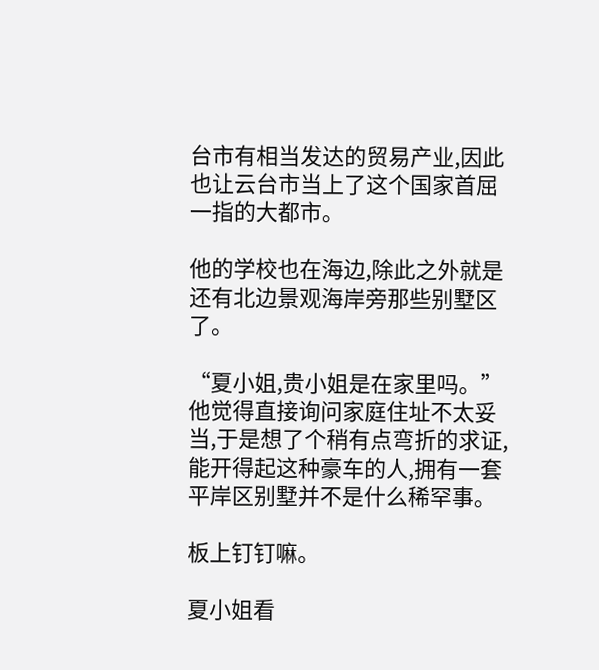台市有相当发达的贸易产业,因此也让云台市当上了这个国家首屈一指的大都市。

他的学校也在海边,除此之外就是还有北边景观海岸旁那些别墅区了。

“夏小姐,贵小姐是在家里吗。”他觉得直接询问家庭住址不太妥当,于是想了个稍有点弯折的求证,能开得起这种豪车的人,拥有一套平岸区别墅并不是什么稀罕事。

板上钉钉嘛。

夏小姐看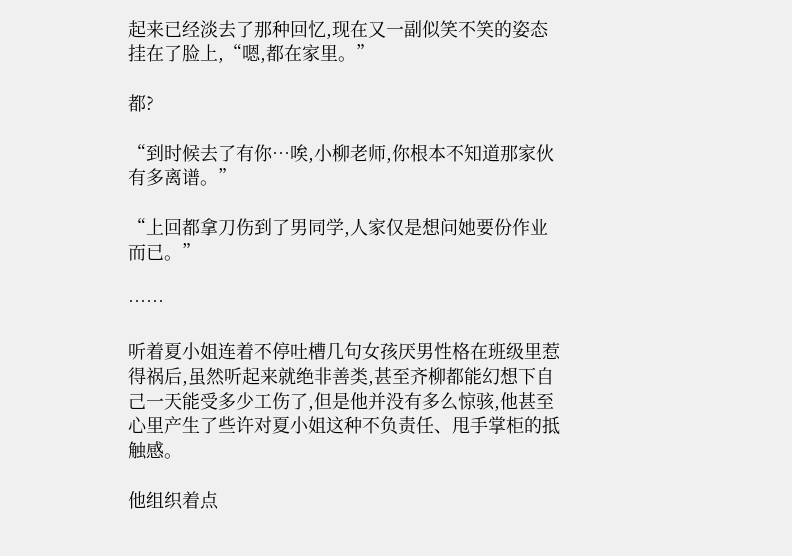起来已经淡去了那种回忆,现在又一副似笑不笑的姿态挂在了脸上,“嗯,都在家里。”

都?

“到时候去了有你…唉,小柳老师,你根本不知道那家伙有多离谱。”

“上回都拿刀伤到了男同学,人家仅是想问她要份作业而已。”

……

听着夏小姐连着不停吐槽几句女孩厌男性格在班级里惹得祸后,虽然听起来就绝非善类,甚至齐柳都能幻想下自己一天能受多少工伤了,但是他并没有多么惊骇,他甚至心里产生了些许对夏小姐这种不负责任、甩手掌柜的抵触感。

他组织着点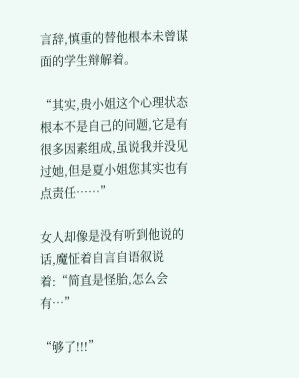言辞,慎重的替他根本未曾谋面的学生辩解着。

“其实,贵小姐这个心理状态根本不是自己的问题,它是有很多因素组成,虽说我并没见过她,但是夏小姐您其实也有点责任……”

女人却像是没有听到他说的话,魔怔着自言自语叙说着:“简直是怪胎,怎么会有…”

“够了!!!”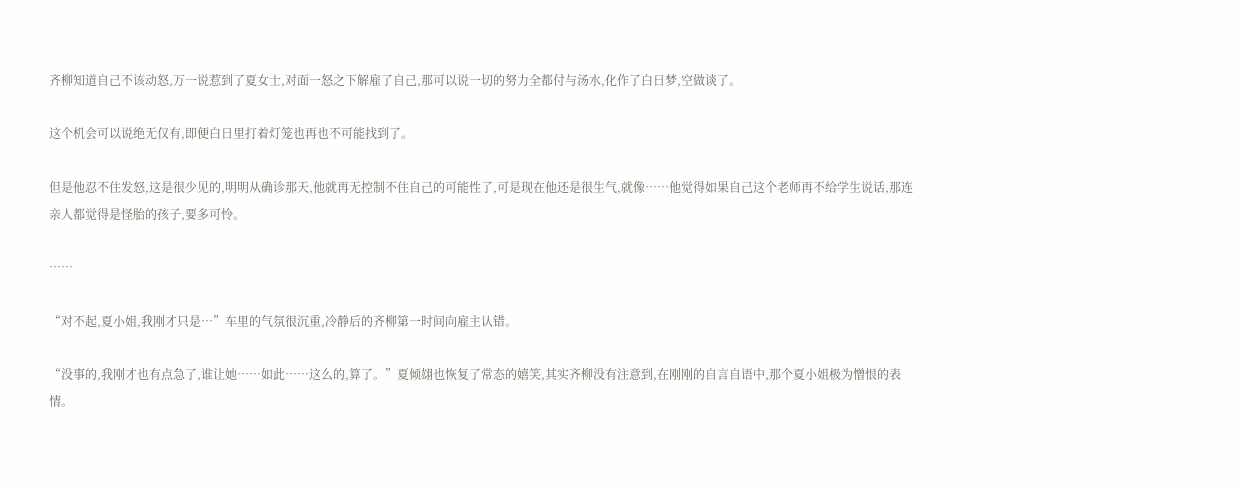齐柳知道自己不该动怒,万一说惹到了夏女士,对面一怒之下解雇了自己,那可以说一切的努力全都付与汤水,化作了白日梦,空做谈了。

这个机会可以说绝无仅有,即便白日里打着灯笼也再也不可能找到了。

但是他忍不住发怒,这是很少见的,明明从确诊那天,他就再无控制不住自己的可能性了,可是现在他还是很生气,就像……他觉得如果自己这个老师再不给学生说话,那连亲人都觉得是怪胎的孩子,要多可怜。

……

“对不起,夏小姐,我刚才只是…”车里的气氛很沉重,冷静后的齐柳第一时间向雇主认错。

“没事的,我刚才也有点急了,谁让她……如此……这么的,算了。”夏倾翃也恢复了常态的嬉笑,其实齐柳没有注意到,在刚刚的自言自语中,那个夏小姐极为憎恨的表情。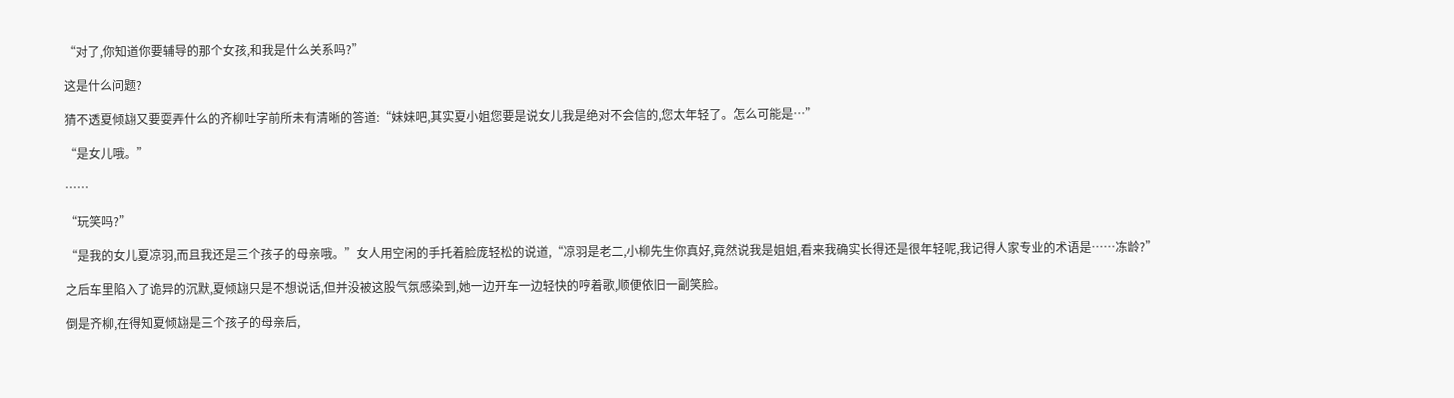“对了,你知道你要辅导的那个女孩,和我是什么关系吗?”

这是什么问题?

猜不透夏倾翃又要耍弄什么的齐柳吐字前所未有清晰的答道:“妹妹吧,其实夏小姐您要是说女儿我是绝对不会信的,您太年轻了。怎么可能是…”

“是女儿哦。”

……

“玩笑吗?”

“是我的女儿夏凉羽,而且我还是三个孩子的母亲哦。”女人用空闲的手托着脸庞轻松的说道,“凉羽是老二,小柳先生你真好,竟然说我是姐姐,看来我确实长得还是很年轻呢,我记得人家专业的术语是……冻龄?”

之后车里陷入了诡异的沉默,夏倾翃只是不想说话,但并没被这股气氛感染到,她一边开车一边轻快的哼着歌,顺便依旧一副笑脸。

倒是齐柳,在得知夏倾翃是三个孩子的母亲后,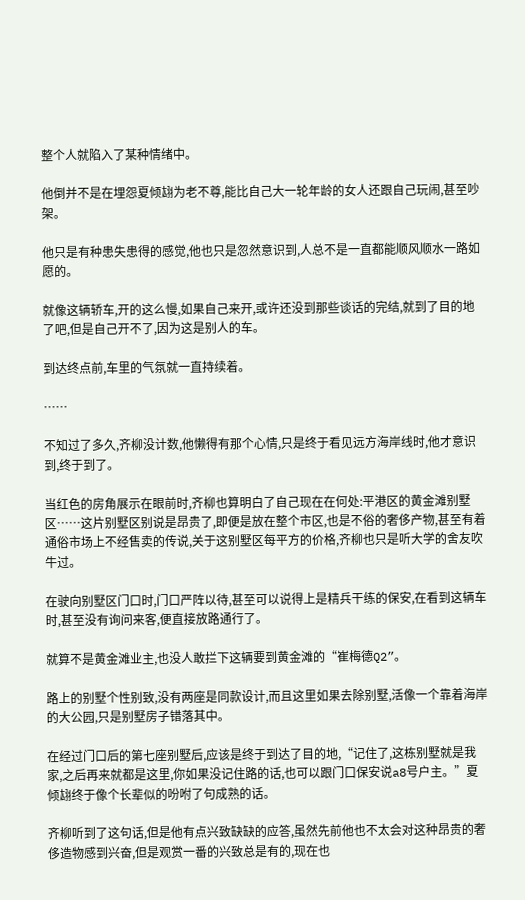整个人就陷入了某种情绪中。

他倒并不是在埋怨夏倾翃为老不尊,能比自己大一轮年龄的女人还跟自己玩闹,甚至吵架。

他只是有种患失患得的感觉,他也只是忽然意识到,人总不是一直都能顺风顺水一路如愿的。

就像这辆轿车,开的这么慢,如果自己来开,或许还没到那些谈话的完结,就到了目的地了吧,但是自己开不了,因为这是别人的车。

到达终点前,车里的气氛就一直持续着。

……

不知过了多久,齐柳没计数,他懒得有那个心情,只是终于看见远方海岸线时,他才意识到,终于到了。

当红色的房角展示在眼前时,齐柳也算明白了自己现在在何处:平港区的黄金滩别墅区……这片别墅区别说是昂贵了,即便是放在整个市区,也是不俗的奢侈产物,甚至有着通俗市场上不经售卖的传说,关于这别墅区每平方的价格,齐柳也只是听大学的舍友吹牛过。

在驶向别墅区门口时,门口严阵以待,甚至可以说得上是精兵干练的保安,在看到这辆车时,甚至没有询问来客,便直接放路通行了。

就算不是黄金滩业主,也没人敢拦下这辆要到黄金滩的“崔梅德Q2”。

路上的别墅个性别致,没有两座是同款设计,而且这里如果去除别墅,活像一个靠着海岸的大公园,只是别墅房子错落其中。

在经过门口后的第七座别墅后,应该是终于到达了目的地,“记住了,这栋别墅就是我家,之后再来就都是这里,你如果没记住路的话,也可以跟门口保安说a8号户主。”夏倾翃终于像个长辈似的吩咐了句成熟的话。

齐柳听到了这句话,但是他有点兴致缺缺的应答,虽然先前他也不太会对这种昂贵的奢侈造物感到兴奋,但是观赏一番的兴致总是有的,现在也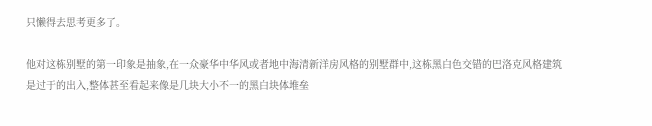只懒得去思考更多了。

他对这栋别墅的第一印象是抽象,在一众豪华中华风或者地中海清新洋房风格的别墅群中,这栋黑白色交错的巴洛克风格建筑是过于的出入,整体甚至看起来像是几块大小不一的黑白块体堆垒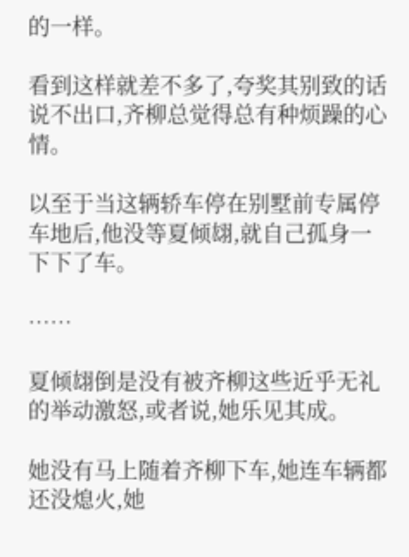的一样。

看到这样就差不多了,夸奖其别致的话说不出口,齐柳总觉得总有种烦躁的心情。

以至于当这辆轿车停在别墅前专属停车地后,他没等夏倾翃,就自己孤身一下下了车。

……

夏倾翃倒是没有被齐柳这些近乎无礼的举动激怒,或者说,她乐见其成。

她没有马上随着齐柳下车,她连车辆都还没熄火,她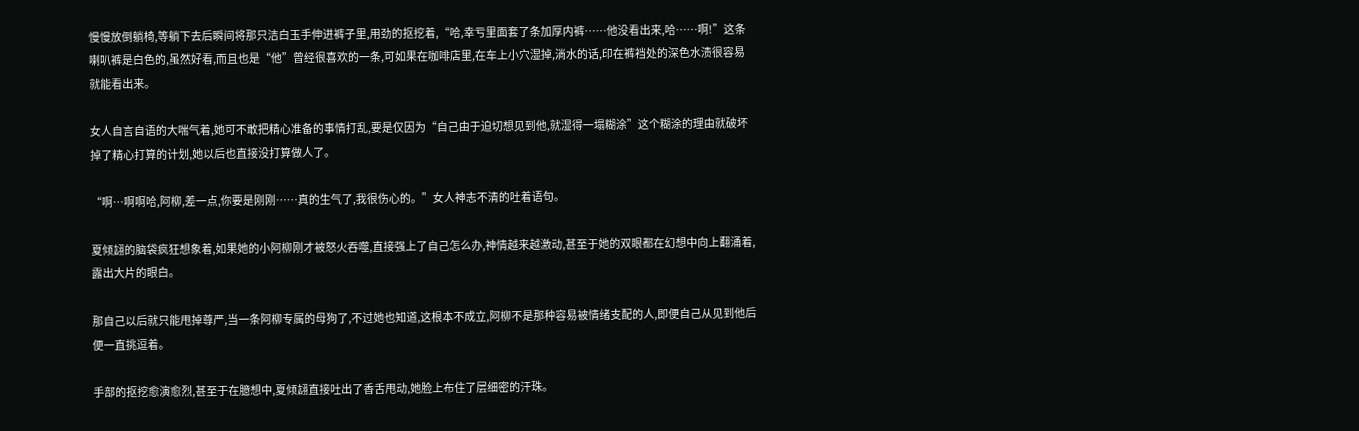慢慢放倒躺椅,等躺下去后瞬间将那只洁白玉手伸进裤子里,用劲的抠挖着,“哈,幸亏里面套了条加厚内裤……他没看出来,哈……啊!”这条喇叭裤是白色的,虽然好看,而且也是“他”曾经很喜欢的一条,可如果在咖啡店里,在车上小穴湿掉,淌水的话,印在裤裆处的深色水渍很容易就能看出来。

女人自言自语的大喘气着,她可不敢把精心准备的事情打乱,要是仅因为“自己由于迫切想见到他,就湿得一塌糊涂”这个糊涂的理由就破坏掉了精心打算的计划,她以后也直接没打算做人了。

“啊…啊啊哈,阿柳,差一点,你要是刚刚……真的生气了,我很伤心的。”女人神志不清的吐着语句。

夏倾翃的脑袋疯狂想象着,如果她的小阿柳刚才被怒火吞噬,直接强上了自己怎么办,神情越来越激动,甚至于她的双眼都在幻想中向上翻涌着,露出大片的眼白。

那自己以后就只能甩掉尊严,当一条阿柳专属的母狗了,不过她也知道,这根本不成立,阿柳不是那种容易被情绪支配的人,即便自己从见到他后便一直挑逗着。

手部的抠挖愈演愈烈,甚至于在臆想中,夏倾翃直接吐出了香舌甩动,她脸上布住了层细密的汗珠。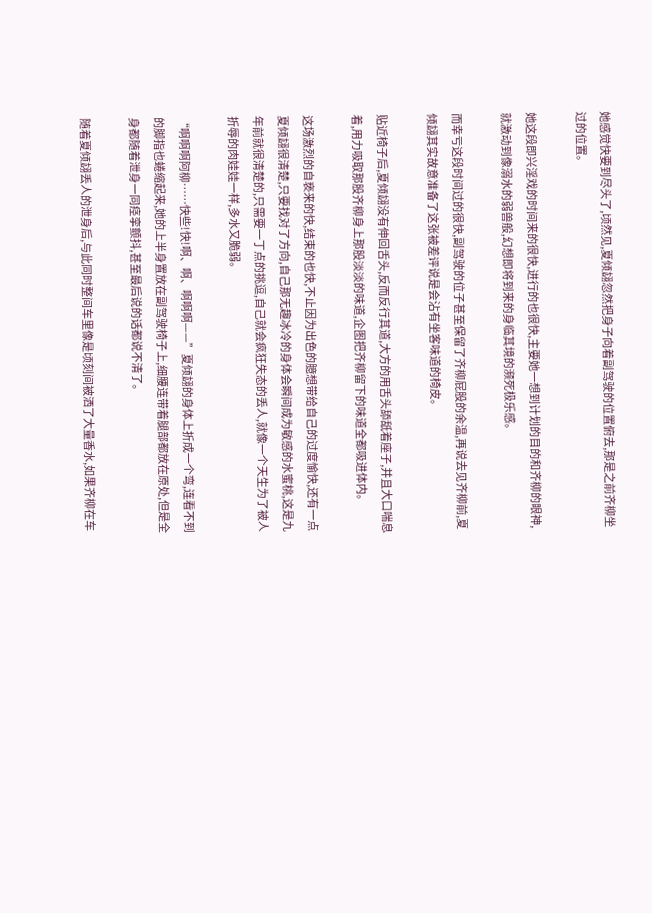她感觉快要到尽头了,顷然见,夏倾翃忽然把身子向着副驾驶的位置俯去,那是之前齐柳坐过的位置。

她这段即兴淫戏的时间来的很快,进行的也很快,主要她一想到计划的目的和齐柳的眼神,就激动到像溺水的弱兽般,幻想即将到来的身临其境的濒死极乐感。

而幸亏这段时间过的很快,副驾驶的位子甚至保留了齐柳屁股的余温,再说去见齐柳前,夏倾翃其实故意准备了这张被差评说是会沾有坐客味道的椅皮。

贴近椅子后,夏倾翃没有伸回舌头,反而反行其道,大方的用舌头舔舐着座子,并且大口喘息着,用力吸取那股齐柳身上那股淡淡的味道,企图把齐柳留下的味道全都吸进体内。

这场激烈的自亵来的快,结束的也快,不止因为出色的臆想带给自己的过度愉快,还有一点夏倾翃很清楚,只要找对了方向,自己那无趣冰冷的身体会瞬间成为敏感的水蜜桃,这是九年前就很清楚的,只需要一丁点的挑逗,自己就会疯狂失态的丢人,就像一个天生为了被人折辱的肉娃娃一样,多水又脆弱。

“啊啊啊阿柳……快些!快!啊、啊、啊啊啊——”夏倾翃的身体上折成一个弯,连看不到的脚指也蜷缩起来,她的上半身置放在副驾驶椅子上,细腰连带着腿部都放在原处,但是全身都随着泄身一同痉挛颤抖,甚至最后说的话都说不清了。

随着夏倾翃丢人的泄身后,与此同时整间车里像是顷刻间被洒了大量香水,如果齐柳在车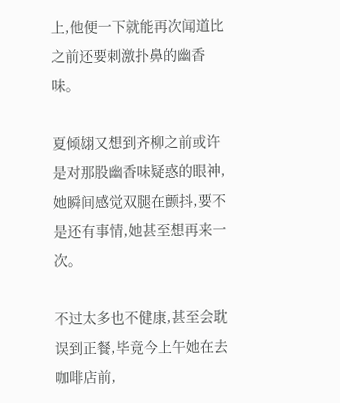上,他便一下就能再次闻道比之前还要刺激扑鼻的幽香味。

夏倾翃又想到齐柳之前或许是对那股幽香味疑惑的眼神,她瞬间感觉双腿在颤抖,要不是还有事情,她甚至想再来一次。

不过太多也不健康,甚至会耽误到正餐,毕竟今上午她在去咖啡店前,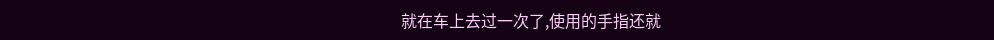就在车上去过一次了,使用的手指还就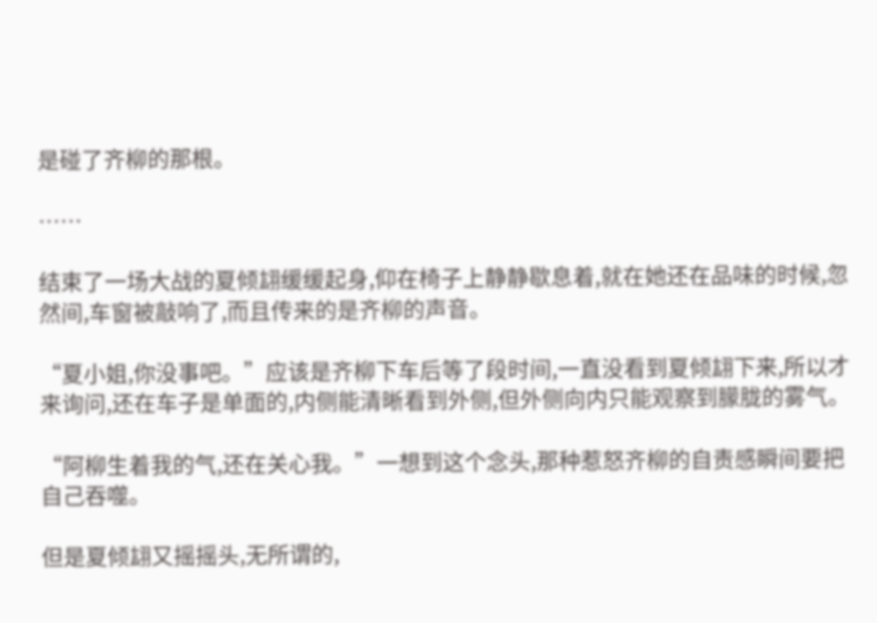是碰了齐柳的那根。

……

结束了一场大战的夏倾翃缓缓起身,仰在椅子上静静歇息着,就在她还在品味的时候,忽然间,车窗被敲响了,而且传来的是齐柳的声音。

“夏小姐,你没事吧。”应该是齐柳下车后等了段时间,一直没看到夏倾翃下来,所以才来询问,还在车子是单面的,内侧能清晰看到外侧,但外侧向内只能观察到朦胧的雾气。

“阿柳生着我的气,还在关心我。”一想到这个念头,那种惹怒齐柳的自责感瞬间要把自己吞噬。

但是夏倾翃又摇摇头,无所谓的,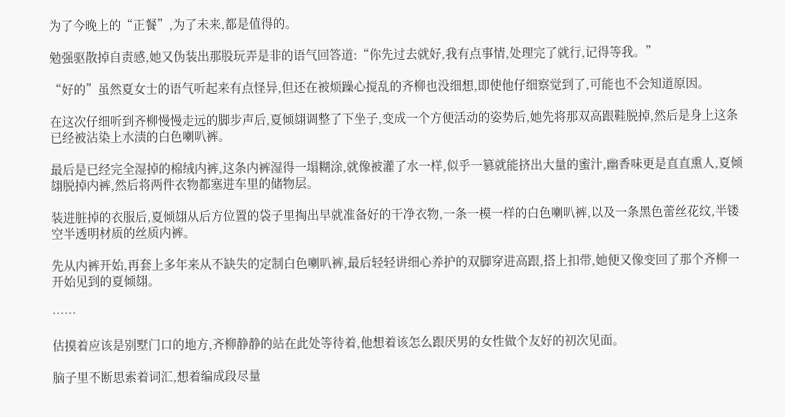为了今晚上的“正餐”,为了未来,都是值得的。

勉强驱散掉自责感,她又伪装出那股玩弄是非的语气回答道:“你先过去就好,我有点事情,处理完了就行,记得等我。”

“好的”虽然夏女士的语气听起来有点怪异,但还在被烦躁心搅乱的齐柳也没细想,即使他仔细察觉到了,可能也不会知道原因。

在这次仔细听到齐柳慢慢走远的脚步声后,夏倾翃调整了下坐子,变成一个方便活动的姿势后,她先将那双高跟鞋脱掉,然后是身上这条已经被沾染上水渍的白色喇叭裤。

最后是已经完全湿掉的棉绒内裤,这条内裤湿得一塌糊涂,就像被灌了水一样,似乎一篡就能挤出大量的蜜汁,幽香味更是直直熏人,夏倾翃脱掉内裤,然后将两件衣物都塞进车里的储物层。

装进脏掉的衣服后,夏倾翃从后方位置的袋子里掏出早就准备好的干净衣物,一条一模一样的白色喇叭裤,以及一条黑色蕾丝花纹,半镂空半透明材质的丝质内裤。

先从内裤开始,再套上多年来从不缺失的定制白色喇叭裤,最后轻轻讲细心养护的双脚穿进高跟,搭上扣带,她便又像变回了那个齐柳一开始见到的夏倾翃。

……

估摸着应该是别墅门口的地方,齐柳静静的站在此处等待着,他想着该怎么跟厌男的女性做个友好的初次见面。

脑子里不断思索着词汇,想着编成段尽量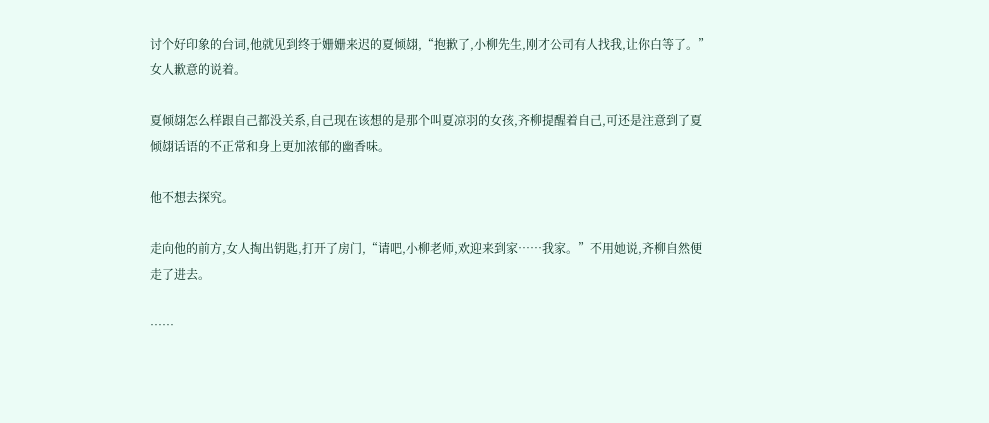讨个好印象的台词,他就见到终于姗姗来迟的夏倾翃,“抱歉了,小柳先生,刚才公司有人找我,让你白等了。”女人歉意的说着。

夏倾翃怎么样跟自己都没关系,自己现在该想的是那个叫夏凉羽的女孩,齐柳提醒着自己,可还是注意到了夏倾翃话语的不正常和身上更加浓郁的幽香味。

他不想去探究。

走向他的前方,女人掏出钥匙,打开了房门,“请吧,小柳老师,欢迎来到家……我家。”不用她说,齐柳自然便走了进去。

……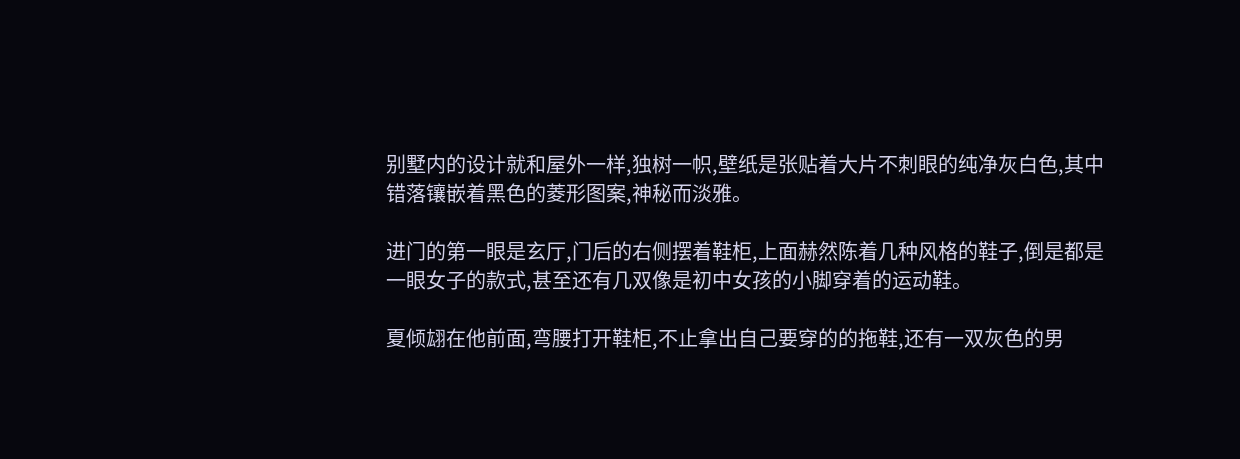别墅内的设计就和屋外一样,独树一帜,壁纸是张贴着大片不刺眼的纯净灰白色,其中错落镶嵌着黑色的菱形图案,神秘而淡雅。

进门的第一眼是玄厅,门后的右侧摆着鞋柜,上面赫然陈着几种风格的鞋子,倒是都是一眼女子的款式,甚至还有几双像是初中女孩的小脚穿着的运动鞋。

夏倾翃在他前面,弯腰打开鞋柜,不止拿出自己要穿的的拖鞋,还有一双灰色的男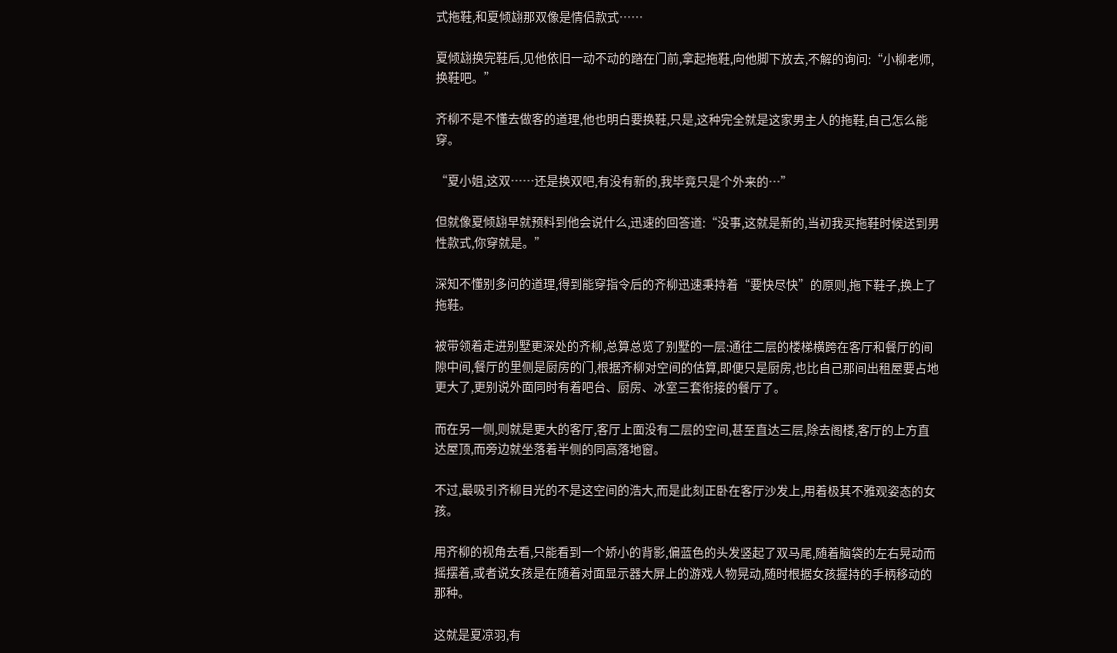式拖鞋,和夏倾翃那双像是情侣款式……

夏倾翃换完鞋后,见他依旧一动不动的踏在门前,拿起拖鞋,向他脚下放去,不解的询问:“小柳老师,换鞋吧。”

齐柳不是不懂去做客的道理,他也明白要换鞋,只是,这种完全就是这家男主人的拖鞋,自己怎么能穿。

“夏小姐,这双……还是换双吧,有没有新的,我毕竟只是个外来的…”

但就像夏倾翃早就预料到他会说什么,迅速的回答道:“没事,这就是新的,当初我买拖鞋时候送到男性款式,你穿就是。”

深知不懂别多问的道理,得到能穿指令后的齐柳迅速秉持着“要快尽快”的原则,拖下鞋子,换上了拖鞋。

被带领着走进别墅更深处的齐柳,总算总览了别墅的一层:通往二层的楼梯横跨在客厅和餐厅的间隙中间,餐厅的里侧是厨房的门,根据齐柳对空间的估算,即便只是厨房,也比自己那间出租屋要占地更大了,更别说外面同时有着吧台、厨房、冰室三套衔接的餐厅了。

而在另一侧,则就是更大的客厅,客厅上面没有二层的空间,甚至直达三层,除去阁楼,客厅的上方直达屋顶,而旁边就坐落着半侧的同高落地窗。

不过,最吸引齐柳目光的不是这空间的浩大,而是此刻正卧在客厅沙发上,用着极其不雅观姿态的女孩。

用齐柳的视角去看,只能看到一个娇小的背影,偏蓝色的头发竖起了双马尾,随着脑袋的左右晃动而摇摆着,或者说女孩是在随着对面显示器大屏上的游戏人物晃动,随时根据女孩握持的手柄移动的那种。

这就是夏凉羽,有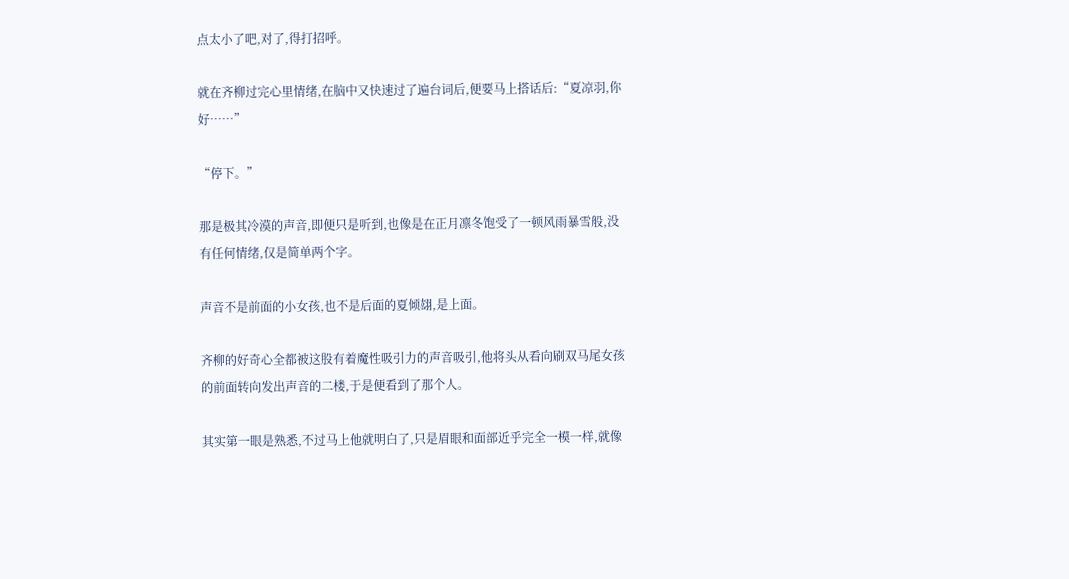点太小了吧,对了,得打招呼。

就在齐柳过完心里情绪,在脑中又快速过了遍台词后,便要马上搭话后:“夏凉羽,你好……”

“停下。”

那是极其冷漠的声音,即便只是听到,也像是在正月凛冬饱受了一顿风雨暴雪般,没有任何情绪,仅是简单两个字。

声音不是前面的小女孩,也不是后面的夏倾翃,是上面。

齐柳的好奇心全都被这股有着魔性吸引力的声音吸引,他将头从看向刷双马尾女孩的前面转向发出声音的二楼,于是便看到了那个人。

其实第一眼是熟悉,不过马上他就明白了,只是眉眼和面部近乎完全一模一样,就像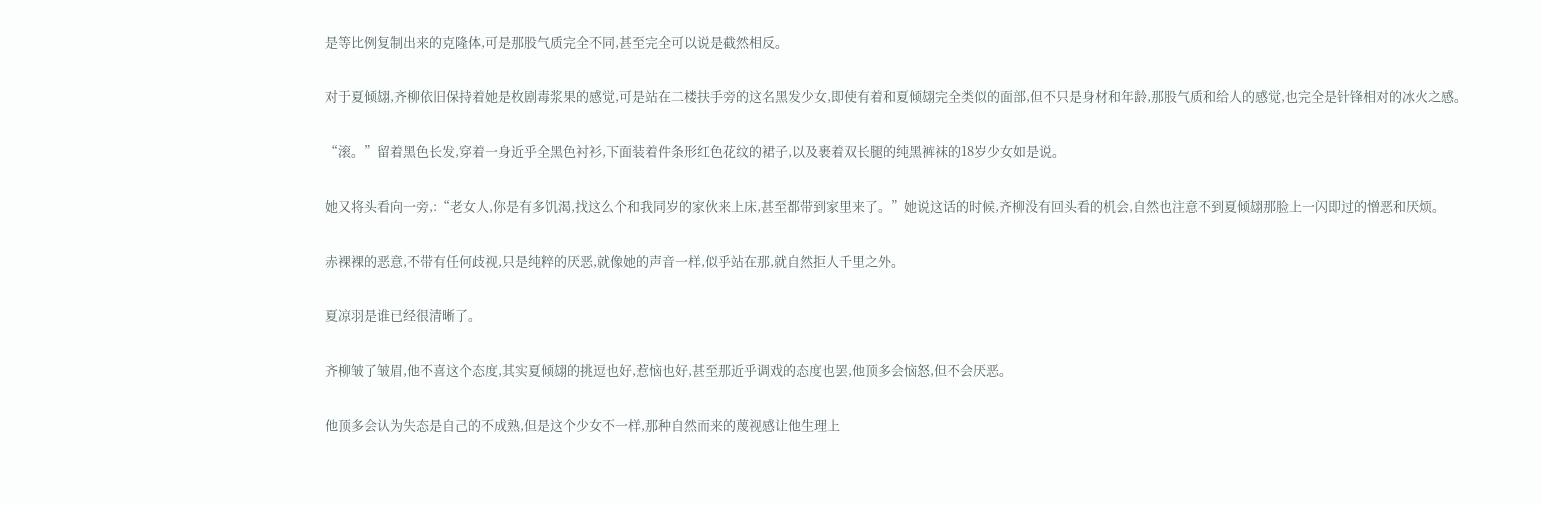是等比例复制出来的克隆体,可是那股气质完全不同,甚至完全可以说是截然相反。

对于夏倾翃,齐柳依旧保持着她是枚剧毒浆果的感觉,可是站在二楼扶手旁的这名黑发少女,即使有着和夏倾翃完全类似的面部,但不只是身材和年龄,那股气质和给人的感觉,也完全是针锋相对的冰火之感。

“滚。”留着黑色长发,穿着一身近乎全黑色衬衫,下面装着件条形红色花纹的裙子,以及裹着双长腿的纯黑裤袜的18岁少女如是说。

她又将头看向一旁,:“老女人,你是有多饥渴,找这么个和我同岁的家伙来上床,甚至都带到家里来了。”她说这话的时候,齐柳没有回头看的机会,自然也注意不到夏倾翃那脸上一闪即过的憎恶和厌烦。

赤裸裸的恶意,不带有任何歧视,只是纯粹的厌恶,就像她的声音一样,似乎站在那,就自然拒人千里之外。

夏凉羽是谁已经很清晰了。

齐柳皱了皱眉,他不喜这个态度,其实夏倾翃的挑逗也好,惹恼也好,甚至那近乎调戏的态度也罢,他顶多会恼怒,但不会厌恶。

他顶多会认为失态是自己的不成熟,但是这个少女不一样,那种自然而来的蔑视感让他生理上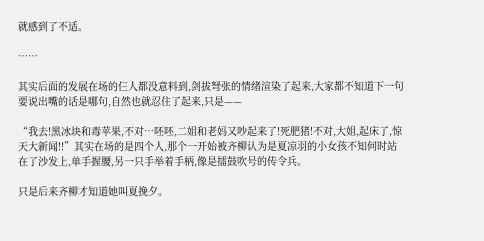就感到了不适。

……

其实后面的发展在场的仨人都没意料到,剑拔弩张的情绪渲染了起来,大家都不知道下一句要说出嘴的话是哪句,自然也就忍住了起来,只是——

“我去!黑冰块和毒苹果,不对…呸呸,二姐和老妈又吵起来了!死肥猪!不对,大姐,起床了,惊天大新闻!!”其实在场的是四个人,那个一开始被齐柳认为是夏凉羽的小女孩不知何时站在了沙发上,单手握腰,另一只手举着手柄,像是擂鼓吹号的传令兵。

只是后来齐柳才知道她叫夏挽夕。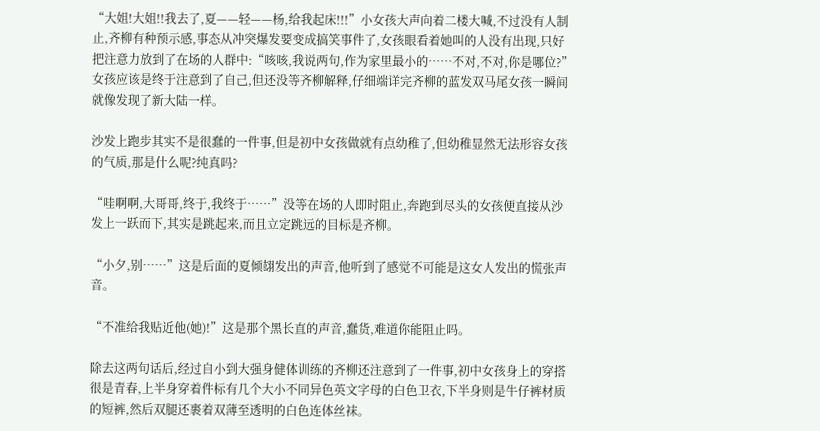“大姐!大姐!!我去了,夏——轻——杨,给我起床!!!”小女孩大声向着二楼大喊,不过没有人制止,齐柳有种预示感,事态从冲突爆发要变成搞笑事件了,女孩眼看着她叫的人没有出现,只好把注意力放到了在场的人群中:“咳咳,我说两句,作为家里最小的……不对,不对,你是哪位?”女孩应该是终于注意到了自己,但还没等齐柳解释,仔细端详完齐柳的蓝发双马尾女孩一瞬间就像发现了新大陆一样。

沙发上跑步其实不是很蠢的一件事,但是初中女孩做就有点幼稚了,但幼稚显然无法形容女孩的气质,那是什么呢?纯真吗?

“哇啊啊,大哥哥,终于,我终于……”没等在场的人即时阻止,奔跑到尽头的女孩便直接从沙发上一跃而下,其实是跳起来,而且立定跳远的目标是齐柳。

“小夕,别……”这是后面的夏倾翃发出的声音,他听到了感觉不可能是这女人发出的慌张声音。

“不准给我贴近他(她)!”这是那个黑长直的声音,蠢货,难道你能阻止吗。

除去这两句话后,经过自小到大强身健体训练的齐柳还注意到了一件事,初中女孩身上的穿搭很是青春,上半身穿着件标有几个大小不同异色英文字母的白色卫衣,下半身则是牛仔裤材质的短裤,然后双腿还裹着双薄至透明的白色连体丝袜。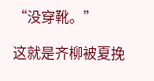“没穿靴。”

这就是齐柳被夏挽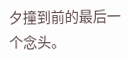夕撞到前的最后一个念头。